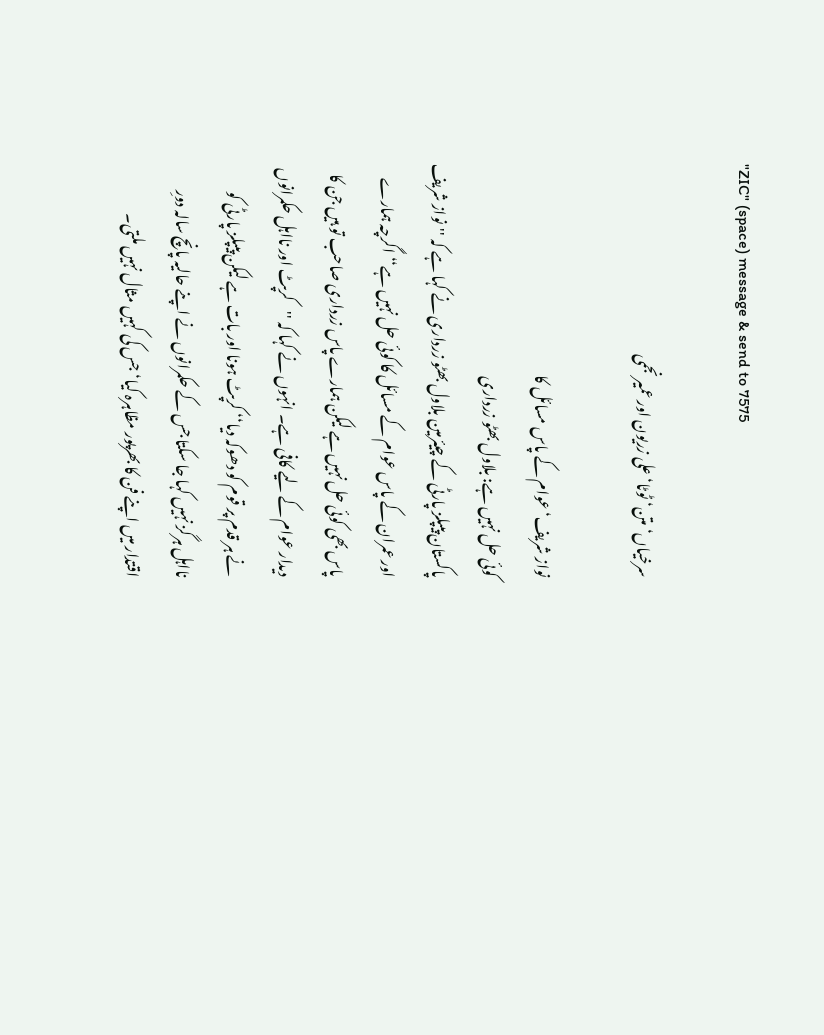"ZIC" (space) message & send to 7575

سرخیاں‘ متن‘ ٹوٹا‘ علی زریون اور عمیر نجمی

نواز شریف‘ عوام کے پاس مسائل کا
کوئی حل نہیں ہے: بلاول بھٹو زرداری
پاکستان پیپلز پارٹی کے چیئرمین بلاول بھٹو زرداری نے کہا ہے کہ ''نواز شریف اور عمران کے پاس عوام کے مسائل کا کوئی حل نہیں ہے‘‘ اگرچہ ہمارے پاس بھی کوئی حل نہیں ہے لیکن ہمارے پاس زرداری صاحب تو ہیں جن کا دیدار عوام کے لیے کافی ہے۔ انہوں نے کہا کہ ''کرپٹ اور نااہل حکمرانوں نے ہر قدم پر قوم کو دھوکہ دیا‘‘ کرپٹ ہونا اور بات ہے لیکن پیپلز پارٹی کو نااہل ہرگز نہیں کہا جا سکتا جس کے حکمرانوں نے اپنے حالیہ پانچ سالہ دورِ اقتدار میں اپنے فن کا بھرپور مظاہرہ کیا‘ جس کی کہیں مثال نہیں ملتی۔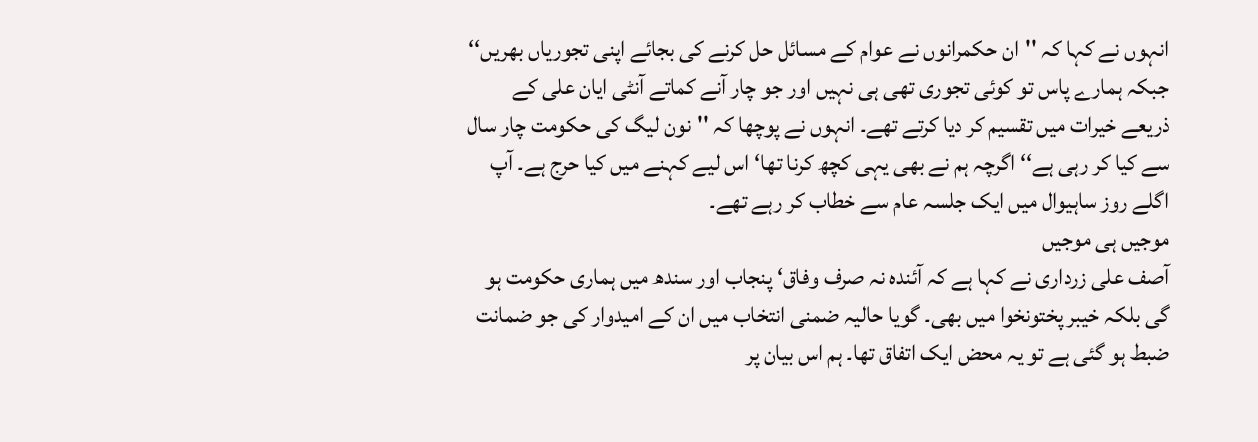انہوں نے کہا کہ ''ان حکمرانوں نے عوام کے مسائل حل کرنے کی بجائے اپنی تجوریاں بھریں‘‘ جبکہ ہمارے پاس تو کوئی تجوری تھی ہی نہیں اور جو چار آنے کماتے آنٹی ایان علی کے ذریعے خیرات میں تقسیم کر دیا کرتے تھے۔ انہوں نے پوچھا کہ ''نون لیگ کی حکومت چار سال سے کیا کر رہی ہے‘‘ اگرچہ ہم نے بھی یہی کچھ کرنا تھا‘ اس لیے کہنے میں کیا حرج ہے۔ آپ اگلے روز ساہیوال میں ایک جلسہ عام سے خطاب کر رہے تھے۔
موجیں ہی موجیں
آصف علی زرداری نے کہا ہے کہ آئندہ نہ صرف وفاق‘ پنجاب اور سندھ میں ہماری حکومت ہو گی بلکہ خیبر پختونخوا میں بھی۔ گویا حالیہ ضمنی انتخاب میں ان کے امیدوار کی جو ضمانت ضبط ہو گئی ہے تو یہ محض ایک اتفاق تھا۔ ہم اس بیان پر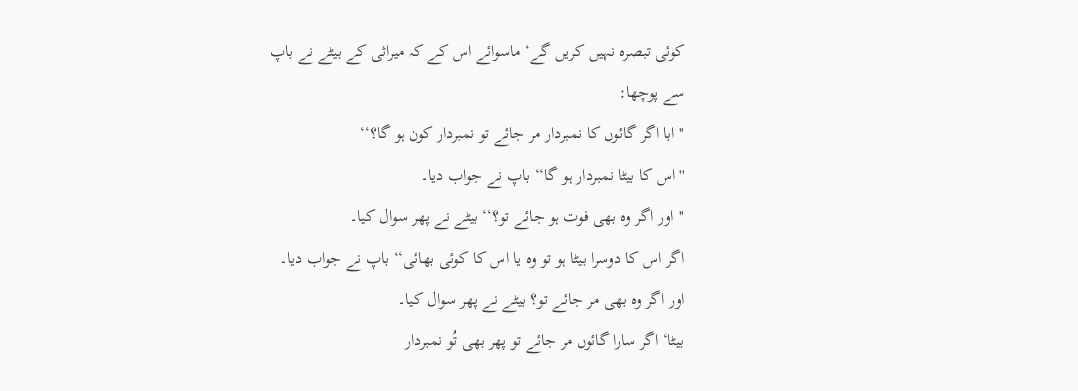کوئی تبصرہ نہیں کریں گے‘ ماسوائے اس کے کہ میراثی کے بیٹے نے باپ سے پوچھا:
''ابا اگر گائوں کا نمبردار مر جائے تو نمبردار کون ہو گا؟‘‘
''اس کا بیٹا نمبردار ہو گا‘‘ باپ نے جواب دیا۔
''اور اگر وہ بھی فوت ہو جائے تو؟‘‘ بیٹے نے پھر سوال کیا۔
اگر اس کا دوسرا بیٹا ہو تو وہ یا اس کا کوئی بھائی‘‘ باپ نے جواب دیا۔
اور اگر وہ بھی مر جائے تو؟ بیٹے نے پھر سوال کیا۔
بیٹا‘ اگر سارا گائوں مر جائے تو پھر بھی تُو نمبردار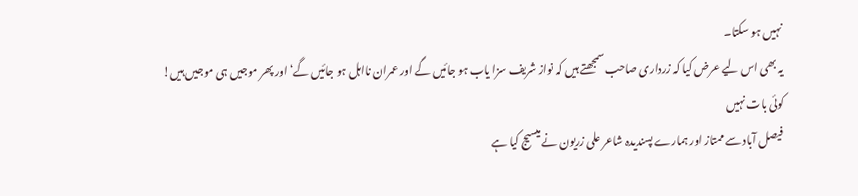نہیں ہو سکتا۔
یہ بھی اس لیے عرض کیا کہ زرداری صاحب سمجھتے ہیں کہ نواز شریف سزا یاب ہو جائیں گے اور عمران نااہل ہو جائیں گے‘ اور پھر موجیں ہی موجیں ہیں!
کوئی بات نہیں
فیصل آباد سے ممتاز اور ہمارے پسندیدہ شاعر علی زریون نے میسیج کیا ہے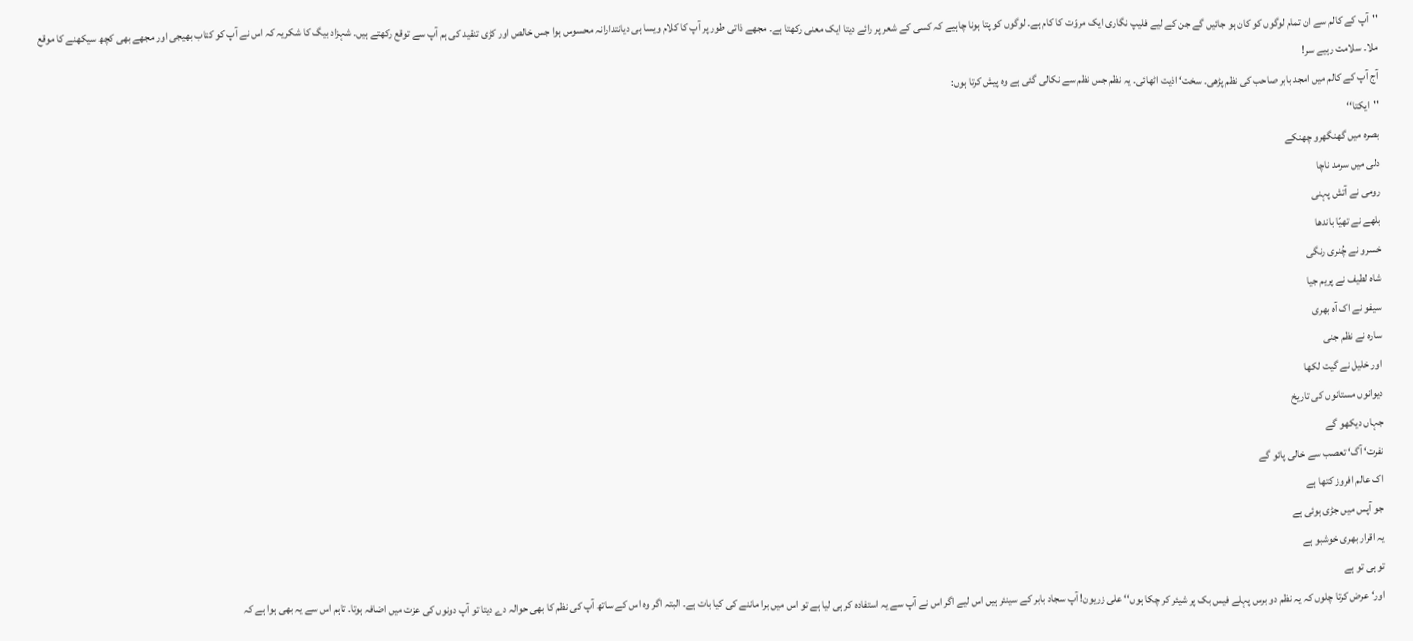''آپ کے کالم سے ان تمام لوگوں کو کان ہو جائیں گے جن کے لیے فلیپ نگاری ایک مروّت کا کام ہے۔ لوگوں کو پتا ہونا چاہیے کہ کسی کے شعر پر رائے دیتا ایک معنی رکھتا ہے۔ مجھے ذاتی طور پر آپ کا کلام ویسا ہی دیانتدارانہ محسوس ہوا جس خالص اور کڑی تنقید کی ہم آپ سے توقع رکھتے ہیں۔ شہزاد بیگ کا شکریہ کہ اس نے آپ کو کتاب بھیجی اور مجھے بھی کچھ سیکھنے کا موقع ملا۔ سلامت رہیے سر!
آج آپ کے کالم میں امجد بابر صاحب کی نظم پڑھی۔ سخت‘ اذیت اٹھائی۔ یہ نظم جس نظم سے نکالی گئی ہے وہ پیش کرتا ہوں:
''ایکتا‘‘
بصرہ میں گھنگھرو چھنکے
دلی میں سرمد ناچا
رومی نے آتش پہنی
بلھے نے تھیّا باندھا
خسرو نے چُنری رنگی
شاہ لطیف نے پریم جیا
سیفو نے اک آہ بھری
سارہ نے نظم جنی
اور خلیل نے گیت لکھا
دیوانوں مستانوں کی تاریخ
جہاں دیکھو گے
نفرت‘ آگ‘ تعصب سے خالی پائو گے
اک عالم افروز کتھا ہے
جو آپس میں جڑی ہوئی ہے
یہ اقرار بھری خوشبو ہے
تو ہی تو ہے
اور‘ عرض کرتا چلوں کہ یہ نظم دو برس پہلے فیس بک پر شیئر کر چکا ہوں‘‘ علی زریون! آپ سجاد بابر کے سینئر ہیں اس لیے اگر اس نے آپ سے یہ استفادہ کر ہی لیا ہے تو اس میں برا ماننے کی کیا بات ہے۔ البتہ اگر وہ اس کے ساتھ آپ کی نظم کا بھی حوالہ دے دیتا تو آپ دونوں کی عزت میں اضافہ ہوتا۔ تاہم اس سے یہ بھی ہوا ہے کہ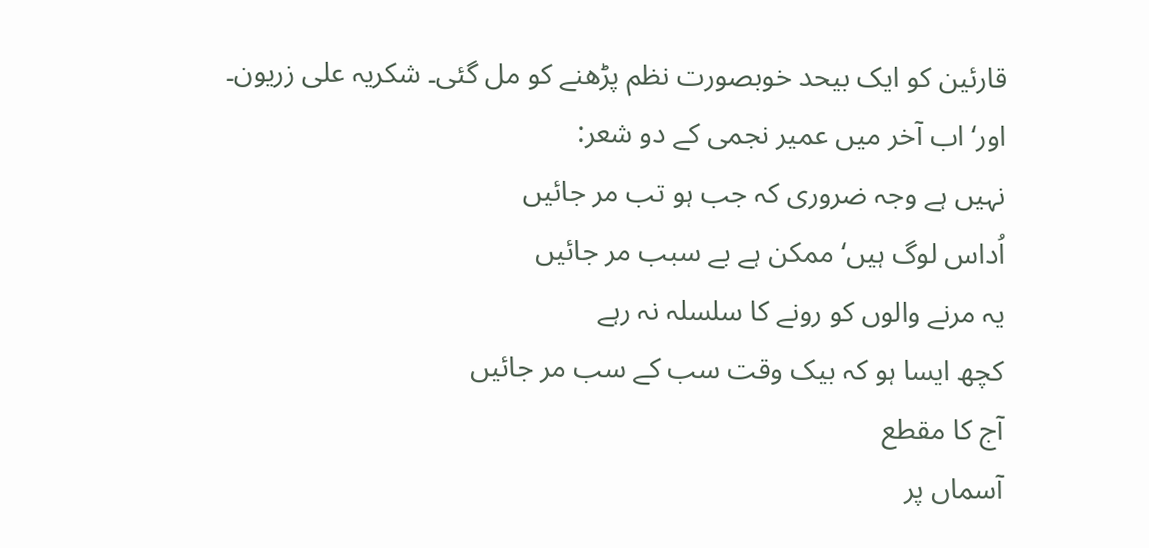قارئین کو ایک بیحد خوبصورت نظم پڑھنے کو مل گئی۔ شکریہ علی زریون۔
اور‘ اب آخر میں عمیر نجمی کے دو شعر:
نہیں ہے وجہ ضروری کہ جب ہو تب مر جائیں
اُداس لوگ ہیں‘ ممکن ہے بے سبب مر جائیں
یہ مرنے والوں کو رونے کا سلسلہ نہ رہے
کچھ ایسا ہو کہ بیک وقت سب کے سب مر جائیں
آج کا مقطع
آسماں پر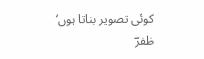کوئی تصویر بناتا ہوں‘ ظفرؔ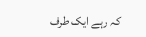کہ رہے ایک طرف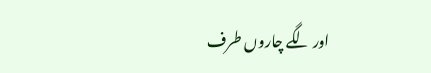اور لگے چاروں طرف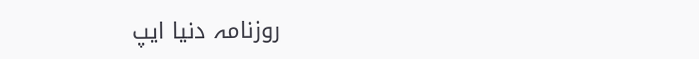روزنامہ دنیا ایپ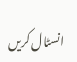انسٹال کریں